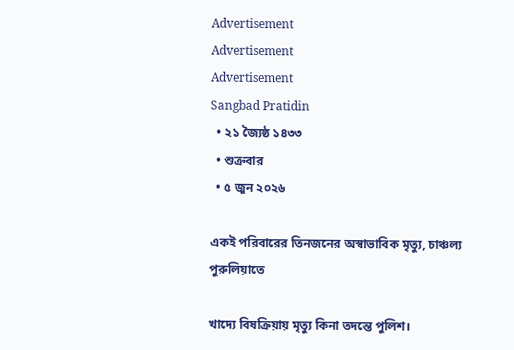Advertisement
Advertisement
Advertisement
Sangbad Pratidin
  • ২১ জ্যৈষ্ঠ ১৪৩৩
  • শুক্রবার
  • ৫ জুন ২০২৬

একই পরিবারের তিনজনের অস্বাভাবিক মৃত্যু, চাঞ্চল্য পুরুলিয়াতে

খাদ্যে বিষক্রিয়ায় মৃত্যু কিনা তদন্তে পুলিশ।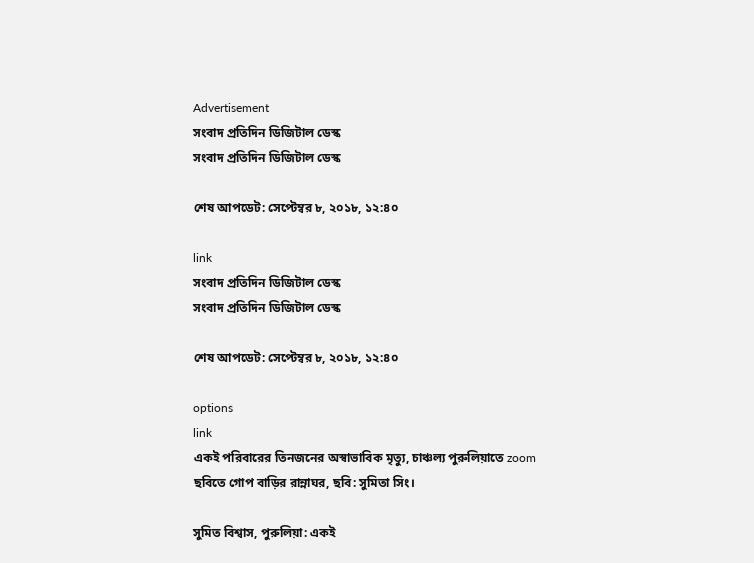Advertisement
সংবাদ প্রতিদিন ডিজিটাল ডেস্ক
সংবাদ প্রতিদিন ডিজিটাল ডেস্ক

শেষ আপডেট: সেপ্টেম্বর ৮, ২০১৮, ১২:৪০

link
সংবাদ প্রতিদিন ডিজিটাল ডেস্ক
সংবাদ প্রতিদিন ডিজিটাল ডেস্ক

শেষ আপডেট: সেপ্টেম্বর ৮, ২০১৮, ১২:৪০

options
link
একই পরিবারের তিনজনের অস্বাভাবিক মৃত্যু, চাঞ্চল্য পুরুলিয়াতে zoom
ছবিতে গোপ বাড়ির রান্নাঘর, ছবি: সুমিতা সিং।

সুমিত বিশ্বাস, পুরুলিয়া: একই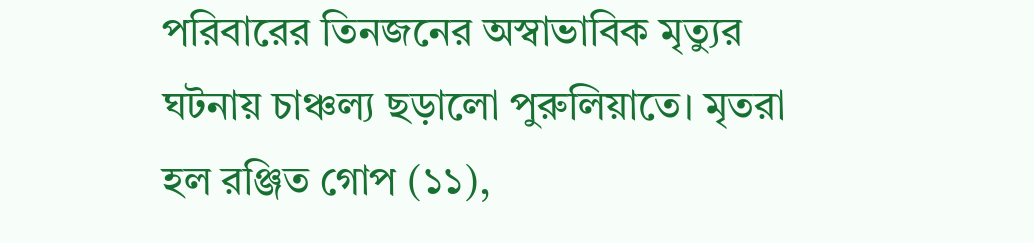পরিবারের তিনজনের অস্বাভাবিক মৃত্যুর ঘটনায় চাঞ্চল্য ছড়ালো পুরুলিয়াতে। মৃতরা হল রঞ্জিত গোপ (১১),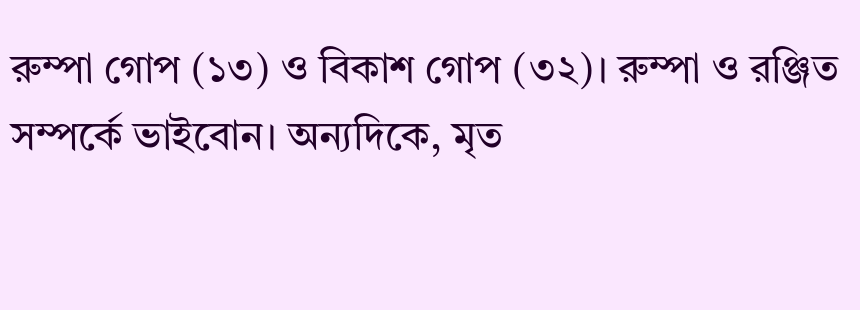রুম্পা গোপ (১৩) ও বিকাশ গোপ (৩২)। রুম্পা ও রঞ্জিত সম্পর্কে ভাইবোন। অন্যদিকে, মৃত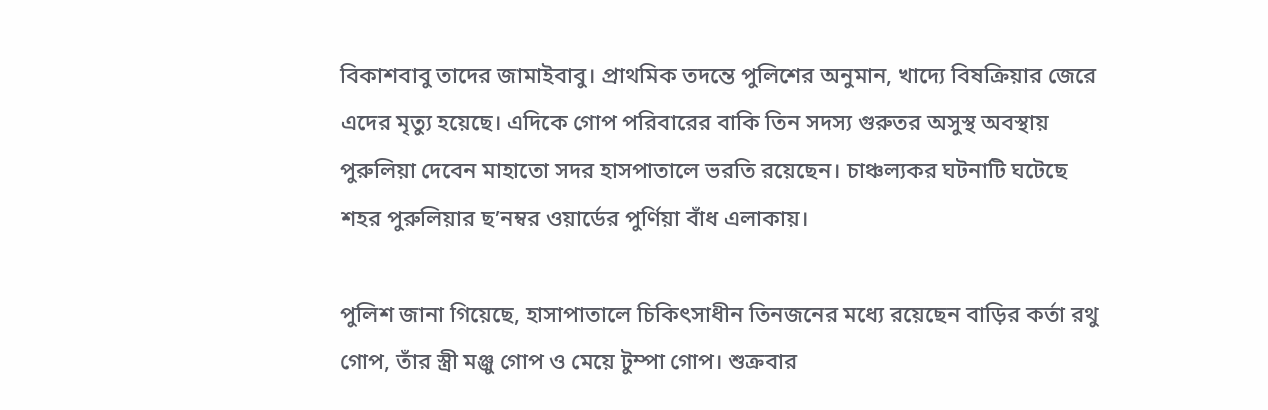বিকাশবাবু তাদের জামাইবাবু। প্রাথমিক তদন্তে পুলিশের অনুমান, খাদ্যে বিষক্রিয়ার জেরে এদের মৃত্যু হয়েছে। এদিকে গোপ পরিবারের বাকি তিন সদস্য গুরুতর অসুস্থ অবস্থায় পুরুলিয়া দেবেন মাহাতো সদর হাসপাতালে ভরতি রয়েছেন। চাঞ্চল্যকর ঘটনাটি ঘটেছে শহর পুরুলিয়ার ছ’নম্বর ওয়ার্ডের পুর্ণিয়া বাঁধ এলাকায়।

পুলিশ জানা গিয়েছে, হাসাপাতালে চিকিৎসাধীন তিনজনের মধ্যে রয়েছেন বাড়ির কর্তা রথু গোপ, তাঁর স্ত্রী মঞ্জু গোপ ও মেয়ে টুম্পা গোপ। শুক্রবার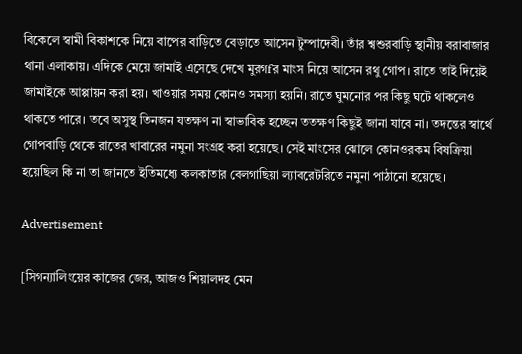বিকেলে স্বামী বিকাশকে নিয়ে বাপের বাড়িতে বেড়াতে আসেন টুম্পাদেবী। তাঁর শ্বশুরবাড়ি স্থানীয় বরাবাজার থানা এলাকায়। এদিকে মেয়ে জামাই এসেছে দেখে মুরগfর মাংস নিয়ে আসেন রথু গোপ। রাতে তাই দিয়েই জামাইকে আপ্পায়ন করা হয়। খাওয়ার সময় কোনও সমস্যা হয়নি। রাতে ঘুমনোর পর কিছু ঘটে থাকলেও থাকতে পারে। তবে অসুস্থ তিনজন যতক্ষণ না স্বাভাবিক হচ্ছেন ততক্ষণ কিছুই জানা যাবে না। তদন্তের স্বার্থে গোপবাড়ি থেকে রাতের খাবারের নমুনা সংগ্রহ করা হয়েছে। সেই মাংসের ঝোলে কোনওরকম বিষক্রিয়া হয়েছিল কি না তা জানতে ইতিমধ্যে কলকাতার বেলগাছিয়া ল্যাবরেটরিতে নমুনা পাঠানো হয়েছে।

Advertisement

[সিগন্যালিংয়ের কাজের জের, আজও শিয়ালদহ মেন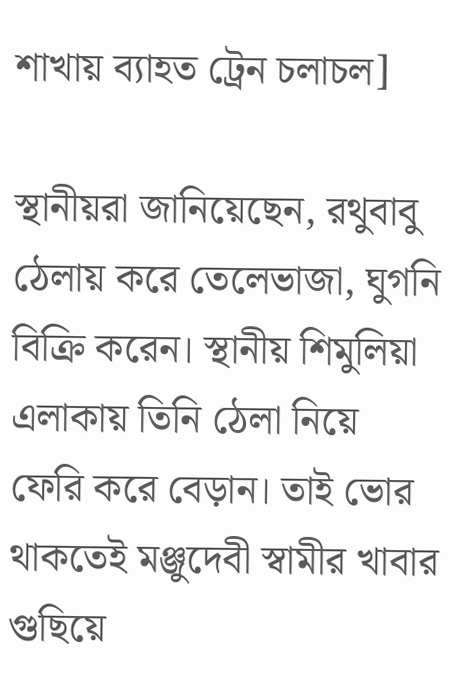শাখায় ব্যাহত ট্রেন চলাচল]

স্থানীয়রা জানিয়েছেন, রথুবাবু ঠেলায় করে তেলেভাজা, ঘুগনি বিক্রি করেন। স্থানীয় শিমুলিয়া এলাকায় তিনি ঠেলা নিয়ে ফেরি করে বেড়ান। তাই ভোর থাকতেই মঞ্জুদেবী স্বামীর খাবার গুছিয়ে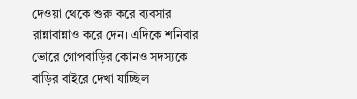দেওয়া থেকে শুরু করে ব্যবসার রান্নাবান্নাও করে দেন। এদিকে শনিবার ভোরে গোপবাড়ির কোনও সদস্যকে বাড়ির বাইরে দেখা যাচ্ছিল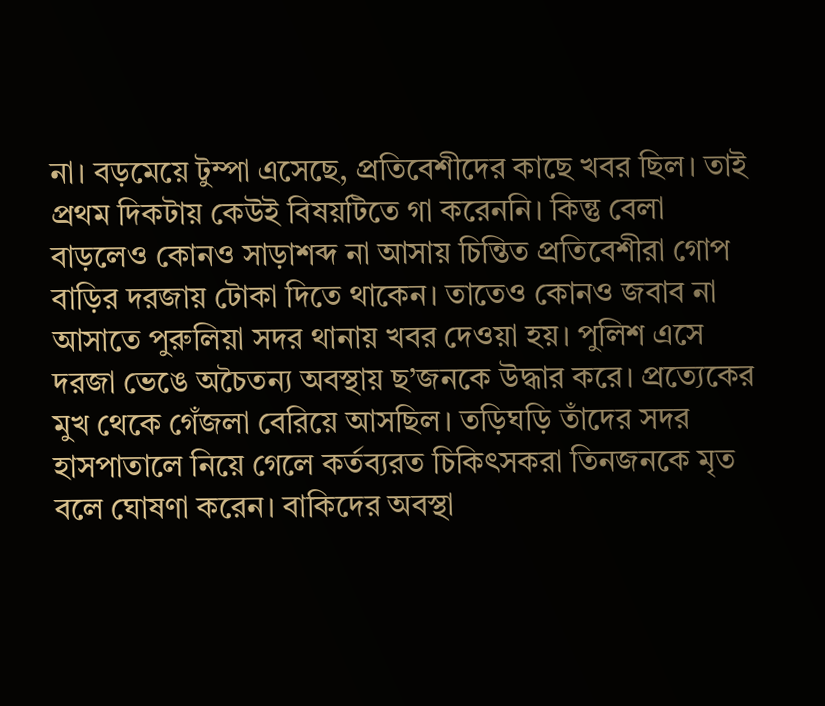না। বড়মেয়ে টুম্পা এসেছে, প্রতিবেশীদের কাছে খবর ছিল। তাই প্রথম দিকটায় কেউই বিষয়টিতে গা করেননি। কিন্তু বেলা বাড়লেও কোনও সাড়াশব্দ না আসায় চিন্তিত প্রতিবেশীরা গোপ বাড়ির দরজায় টোকা দিতে থাকেন। তাতেও কোনও জবাব না আসাতে পুরুলিয়া সদর থানায় খবর দেওয়া হয়। পুলিশ এসে দরজা ভেঙে অচৈতন্য অবস্থায় ছ’জনকে উদ্ধার করে। প্রত্যেকের মুখ থেকে গেঁজলা বেরিয়ে আসছিল। তড়িঘড়ি তাঁদের সদর হাসপাতালে নিয়ে গেলে কর্তব্যরত চিকিৎসকরা তিনজনকে মৃত বলে ঘোষণা করেন। বাকিদের অবস্থা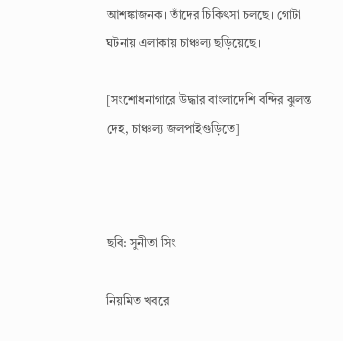আশঙ্কাজনক। তাঁদের চিকিৎসা চলছে। গোটা ঘটনায় এলাকায় চাঞ্চল্য ছড়িয়েছে।

[সংশোধনাগারে উদ্ধার বাংলাদেশি বন্দির ঝুলন্ত দেহ, চাঞ্চল্য জলপাইগুড়িতে]



ছবি: সুনীতা সিং

নিয়মিত খবরে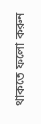থাকতে ফলো করুন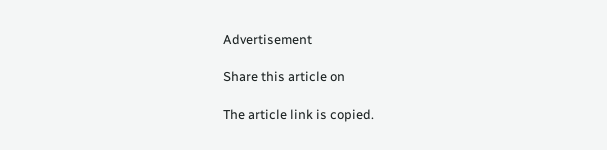Advertisement

Share this article on

The article link is copied.